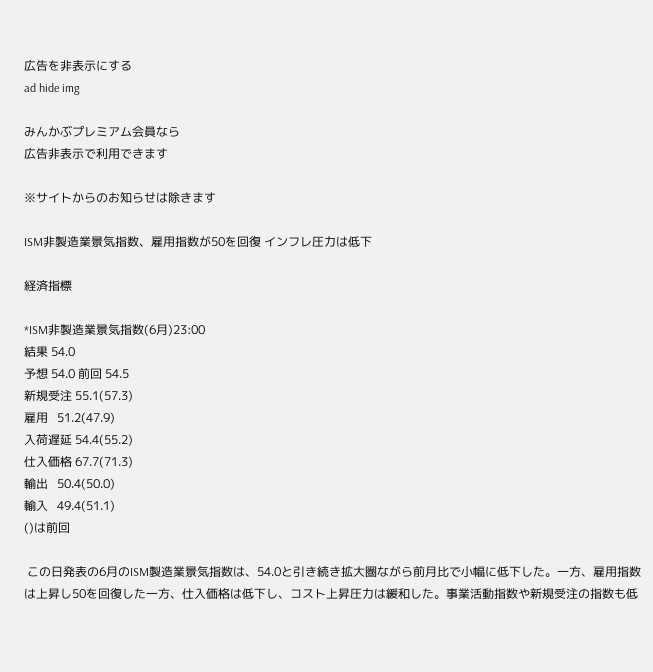広告を非表示にする
ad hide img

みんかぶプレミアム会員なら
広告非表示で利用できます

※サイトからのお知らせは除きます

ISM非製造業景気指数、雇用指数が50を回復 インフレ圧力は低下

経済指標

*ISM非製造業景気指数(6月)23:00
結果 54.0
予想 54.0 前回 54.5
新規受注 55.1(57.3)
雇用   51.2(47.9)
入荷遅延 54.4(55.2)
仕入価格 67.7(71.3)
輸出   50.4(50.0)
輸入   49.4(51.1)
()は前回

 この日発表の6月のISM製造業景気指数は、54.0と引き続き拡大圏ながら前月比で小幅に低下した。一方、雇用指数は上昇し50を回復した一方、仕入価格は低下し、コスト上昇圧力は緩和した。事業活動指数や新規受注の指数も低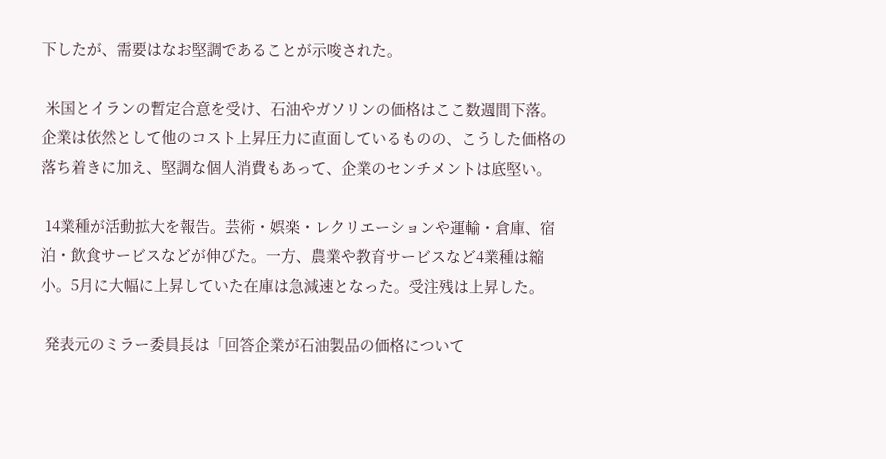下したが、需要はなお堅調であることが示唆された。

 米国とイランの暫定合意を受け、石油やガソリンの価格はここ数週間下落。企業は依然として他のコスト上昇圧力に直面しているものの、こうした価格の落ち着きに加え、堅調な個人消費もあって、企業のセンチメントは底堅い。

 14業種が活動拡大を報告。芸術・娯楽・レクリエーションや運輸・倉庫、宿泊・飲食サービスなどが伸びた。一方、農業や教育サービスなど4業種は縮小。5月に大幅に上昇していた在庫は急減速となった。受注残は上昇した。

 発表元のミラー委員長は「回答企業が石油製品の価格について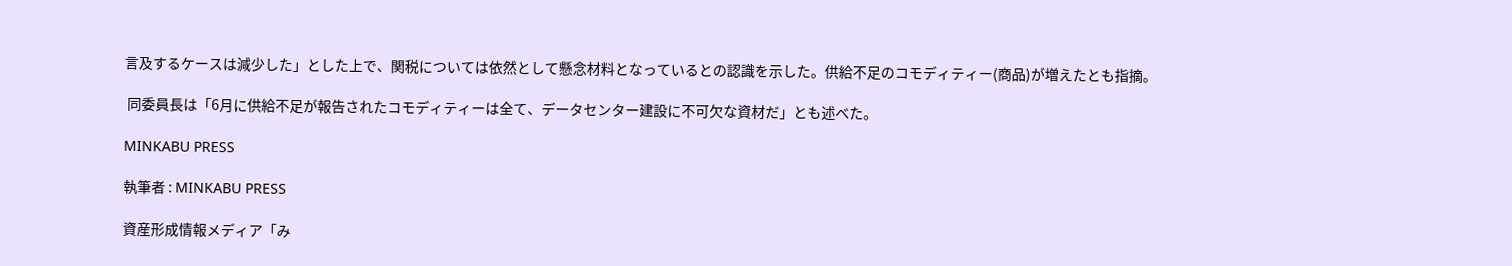言及するケースは減少した」とした上で、関税については依然として懸念材料となっているとの認識を示した。供給不足のコモディティー(商品)が増えたとも指摘。

 同委員長は「6月に供給不足が報告されたコモディティーは全て、データセンター建設に不可欠な資材だ」とも述べた。

MINKABU PRESS

執筆者 : MINKABU PRESS

資産形成情報メディア「み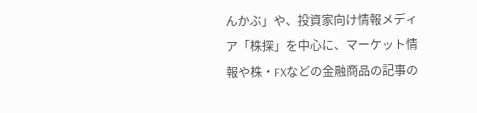んかぶ」や、投資家向け情報メディア「株探」を中心に、マーケット情報や株・FXなどの金融商品の記事の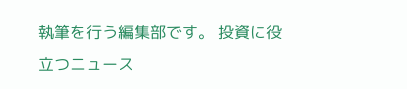執筆を行う編集部です。 投資に役立つニュース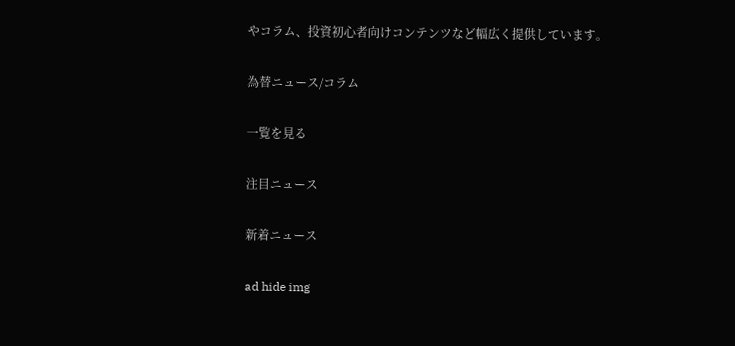やコラム、投資初心者向けコンテンツなど幅広く提供しています。

為替ニュース/コラム

一覧を見る

注目ニュース

新着ニュース

ad hide img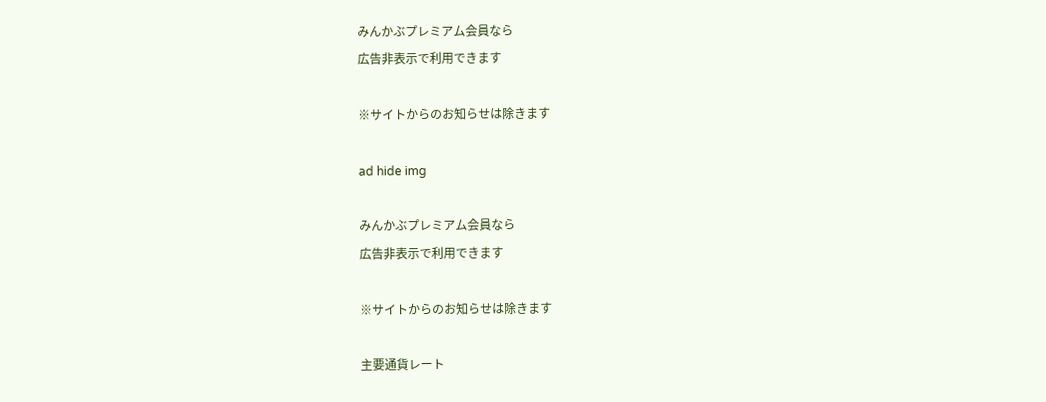みんかぶプレミアム会員なら
広告非表示で利用できます

※サイトからのお知らせは除きます

ad hide img

みんかぶプレミアム会員なら
広告非表示で利用できます

※サイトからのお知らせは除きます

主要通貨レート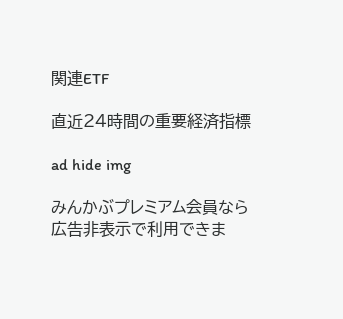関連ETF

直近24時間の重要経済指標

ad hide img

みんかぶプレミアム会員なら
広告非表示で利用できま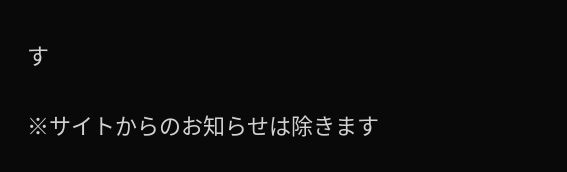す

※サイトからのお知らせは除きます